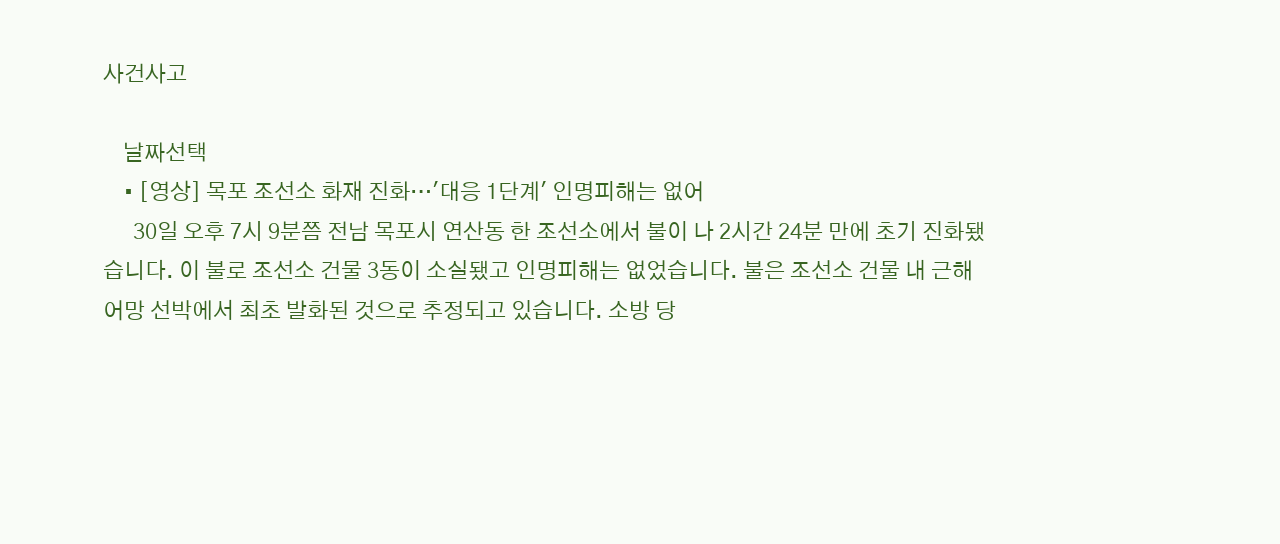사건사고

    날짜선택
    • [영상] 목포 조선소 화재 진화…'대응 1단계' 인명피해는 없어
      30일 오후 7시 9분쯤 전남 목포시 연산동 한 조선소에서 불이 나 2시간 24분 만에 초기 진화됐습니다. 이 불로 조선소 건물 3동이 소실됐고 인명피해는 없었습니다. 불은 조선소 건물 내 근해 어망 선박에서 최초 발화된 것으로 추정되고 있습니다. 소방 당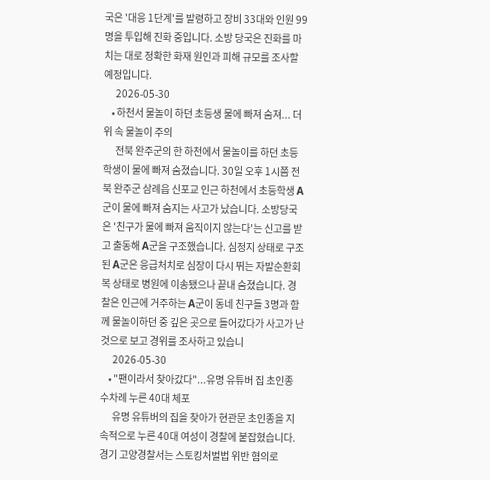국은 '대응 1단계'를 발령하고 장비 33대와 인원 99명을 투입해 진화 중입니다. 소방 당국은 진화를 마치는 대로 정확한 화재 원인과 피해 규모를 조사할 예정입니다.
      2026-05-30
    • 하천서 물놀이 하던 초등생 물에 빠져 숨져... 더위 속 물놀이 주의
      전북 완주군의 한 하천에서 물놀이를 하던 초등학생이 물에 빠져 숨졌습니다. 30일 오후 1시쯤 전북 완주군 삼례읍 신포교 인근 하천에서 초등학생 A군이 물에 빠져 숨지는 사고가 났습니다. 소방당국은 '친구가 물에 빠져 움직이지 않는다'는 신고를 받고 출동해 A군을 구조했습니다. 심정지 상태로 구조된 A군은 응급처치로 심장이 다시 뛰는 자발순환회복 상태로 병원에 이송됐으나 끝내 숨졌습니다. 경찰은 인근에 거주하는 A군이 동네 친구들 3명과 함께 물놀이하던 중 깊은 곳으로 들어갔다가 사고가 난 것으로 보고 경위를 조사하고 있습니
      2026-05-30
    • "팬이라서 찾아갔다"...유명 유튜버 집 초인종 수차례 누른 40대 체포
      유명 유튜버의 집을 찾아가 현관문 초인종을 지속적으로 누른 40대 여성이 경찰에 붙잡혔습니다. 경기 고양경찰서는 스토킹처벌법 위반 혐의로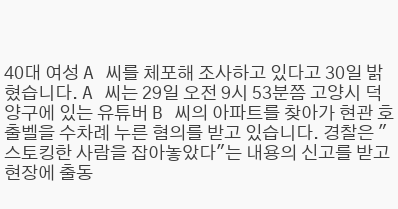40대 여성 A 씨를 체포해 조사하고 있다고 30일 밝혔습니다. A 씨는 29일 오전 9시 53분쯤 고양시 덕양구에 있는 유튜버 B 씨의 아파트를 찾아가 현관 호출벨을 수차례 누른 혐의를 받고 있습니다. 경찰은 "스토킹한 사람을 잡아놓았다"는 내용의 신고를 받고 현장에 출동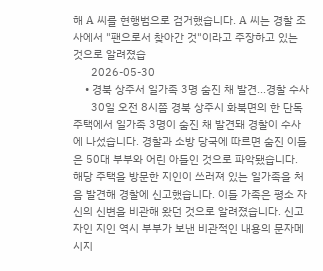해 A 씨를 현행범으로 검거했습니다. A 씨는 경찰 조사에서 "팬으로서 찾아간 것"이라고 주장하고 있는 것으로 알려졌습
      2026-05-30
    • 경북 상주서 일가족 3명 숨진 채 발견...경찰 수사
      30일 오전 8시쯤 경북 상주시 화북면의 한 단독주택에서 일가족 3명이 숨진 채 발견돼 경찰이 수사에 나섰습니다. 경찰과 소방 당국에 따르면 숨진 이들은 50대 부부와 어린 아들인 것으로 파악됐습니다. 해당 주택을 방문한 지인이 쓰러져 있는 일가족을 처음 발견해 경찰에 신고했습니다. 이들 가족은 평소 자신의 신변을 비관해 왔던 것으로 알려졌습니다. 신고자인 지인 역시 부부가 보낸 비관적인 내용의 문자메시지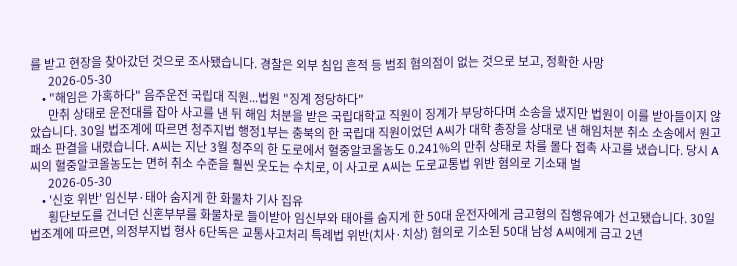를 받고 현장을 찾아갔던 것으로 조사됐습니다. 경찰은 외부 침입 흔적 등 범죄 혐의점이 없는 것으로 보고, 정확한 사망
      2026-05-30
    • "해임은 가혹하다" 음주운전 국립대 직원...법원 "징계 정당하다"
      만취 상태로 운전대를 잡아 사고를 낸 뒤 해임 처분을 받은 국립대학교 직원이 징계가 부당하다며 소송을 냈지만 법원이 이를 받아들이지 않았습니다. 30일 법조계에 따르면 청주지법 행정1부는 충북의 한 국립대 직원이었던 A씨가 대학 총장을 상대로 낸 해임처분 취소 소송에서 원고 패소 판결을 내렸습니다. A씨는 지난 3월 청주의 한 도로에서 혈중알코올농도 0.241%의 만취 상태로 차를 몰다 접촉 사고를 냈습니다. 당시 A씨의 혈중알코올농도는 면허 취소 수준을 훨씬 웃도는 수치로, 이 사고로 A씨는 도로교통법 위반 혐의로 기소돼 벌
      2026-05-30
    • '신호 위반' 임신부·태아 숨지게 한 화물차 기사 집유
      횡단보도를 건너던 신혼부부를 화물차로 들이받아 임신부와 태아를 숨지게 한 50대 운전자에게 금고형의 집행유예가 선고됐습니다. 30일 법조계에 따르면, 의정부지법 형사 6단독은 교통사고처리 특례법 위반(치사·치상) 혐의로 기소된 50대 남성 A씨에게 금고 2년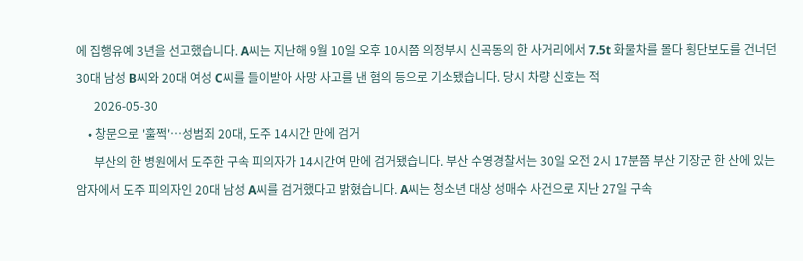에 집행유예 3년을 선고했습니다. A씨는 지난해 9월 10일 오후 10시쯤 의정부시 신곡동의 한 사거리에서 7.5t 화물차를 몰다 횡단보도를 건너던 30대 남성 B씨와 20대 여성 C씨를 들이받아 사망 사고를 낸 혐의 등으로 기소됐습니다. 당시 차량 신호는 적
      2026-05-30
    • 창문으로 '훌쩍'…성범죄 20대, 도주 14시간 만에 검거
      부산의 한 병원에서 도주한 구속 피의자가 14시간여 만에 검거됐습니다. 부산 수영경찰서는 30일 오전 2시 17분쯤 부산 기장군 한 산에 있는 암자에서 도주 피의자인 20대 남성 A씨를 검거했다고 밝혔습니다. A씨는 청소년 대상 성매수 사건으로 지난 27일 구속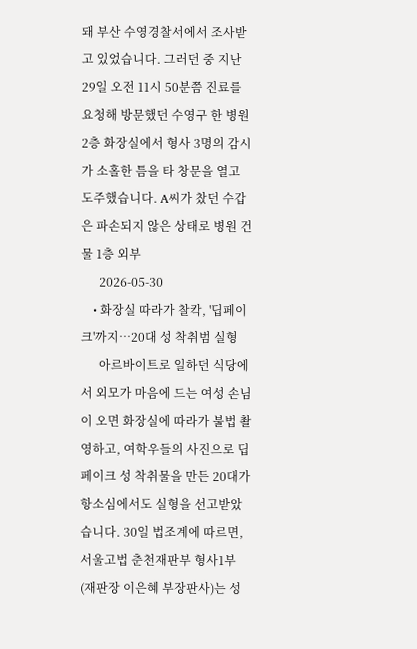돼 부산 수영경찰서에서 조사받고 있었습니다. 그러던 중 지난 29일 오전 11시 50분쯤 진료를 요청해 방문했던 수영구 한 병원 2층 화장실에서 형사 3명의 감시가 소홀한 틈을 타 창문을 열고 도주했습니다. A씨가 찼던 수갑은 파손되지 않은 상태로 병원 건물 1층 외부
      2026-05-30
    • 화장실 따라가 찰칵, '딥페이크'까지…20대 성 착취범 실형
      아르바이트로 일하던 식당에서 외모가 마음에 드는 여성 손님이 오면 화장실에 따라가 불법 촬영하고, 여학우들의 사진으로 딥페이크 성 착취물을 만든 20대가 항소심에서도 실형을 선고받았습니다. 30일 법조계에 따르면, 서울고법 춘천재판부 형사1부(재판장 이은혜 부장판사)는 성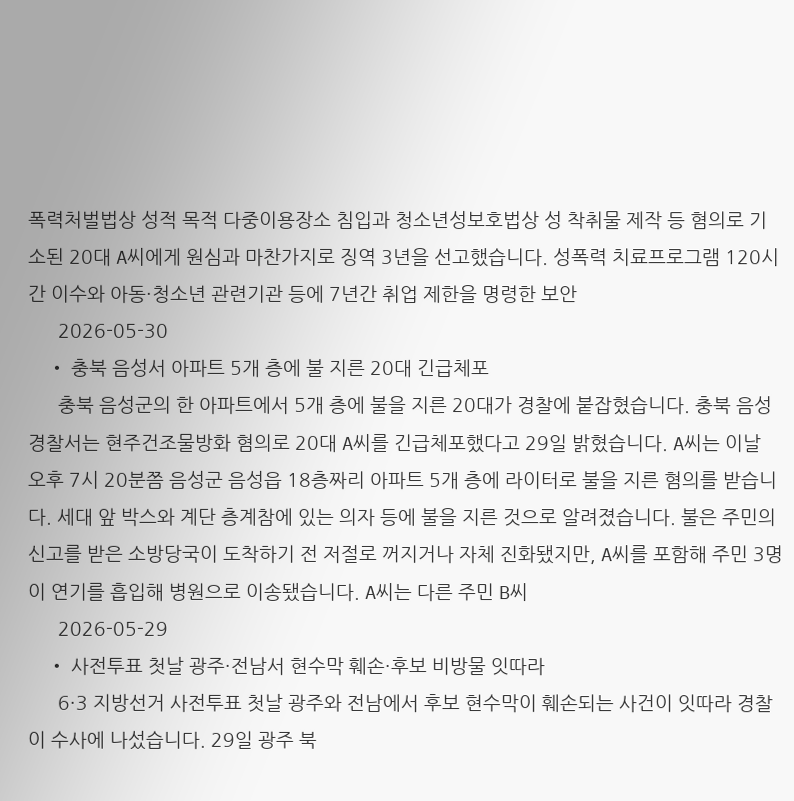폭력처벌법상 성적 목적 다중이용장소 침입과 청소년성보호법상 성 착취물 제작 등 혐의로 기소된 20대 A씨에게 원심과 마찬가지로 징역 3년을 선고했습니다. 성폭력 치료프로그램 120시간 이수와 아동·청소년 관련기관 등에 7년간 취업 제한을 명령한 보안
      2026-05-30
    • 충북 음성서 아파트 5개 층에 불 지른 20대 긴급체포
      충북 음성군의 한 아파트에서 5개 층에 불을 지른 20대가 경찰에 붙잡혔습니다. 충북 음성경찰서는 현주건조물방화 혐의로 20대 A씨를 긴급체포했다고 29일 밝혔습니다. A씨는 이날 오후 7시 20분쯤 음성군 음성읍 18층짜리 아파트 5개 층에 라이터로 불을 지른 혐의를 받습니다. 세대 앞 박스와 계단 층계참에 있는 의자 등에 불을 지른 것으로 알려졌습니다. 불은 주민의 신고를 받은 소방당국이 도착하기 전 저절로 꺼지거나 자체 진화됐지만, A씨를 포함해 주민 3명이 연기를 흡입해 병원으로 이송됐습니다. A씨는 다른 주민 B씨
      2026-05-29
    • 사전투표 첫날 광주·전남서 현수막 훼손·후보 비방물 잇따라
      6·3 지방선거 사전투표 첫날 광주와 전남에서 후보 현수막이 훼손되는 사건이 잇따라 경찰이 수사에 나섰습니다. 29일 광주 북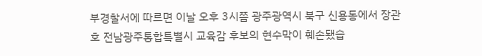부경찰서에 따르면 이날 오후 3시쯤 광주광역시 북구 신용동에서 장관호 전남광주통합특별시 교육감 후보의 현수막이 훼손됐습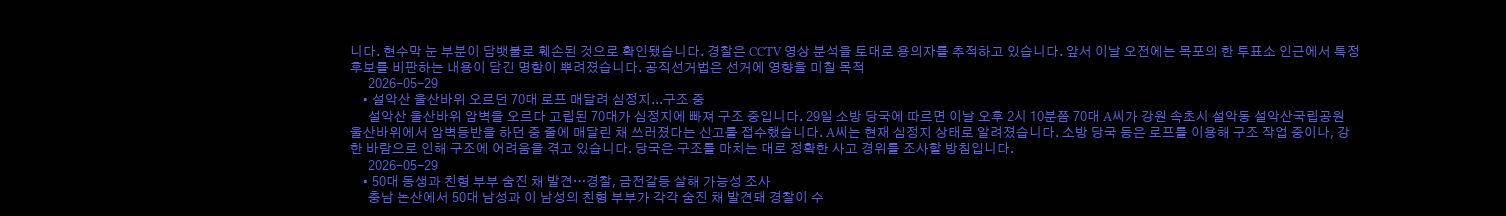니다. 현수막 눈 부분이 담뱃불로 훼손된 것으로 확인됐습니다. 경찰은 CCTV 영상 분석을 토대로 용의자를 추적하고 있습니다. 앞서 이날 오전에는 목포의 한 투표소 인근에서 특정 후보를 비판하는 내용이 담긴 명함이 뿌려졌습니다. 공직선거법은 선거에 영향을 미칠 목적
      2026-05-29
    • 설악산 울산바위 오르던 70대 로프 매달려 심정지...구조 중
      설악산 울산바위 암벽을 오르다 고립된 70대가 심정지에 빠져 구조 중입니다. 29일 소방 당국에 따르면 이날 오후 2시 10분쯤 70대 A씨가 강원 속초시 설악동 설악산국립공원 울산바위에서 암벽등반을 하던 중 줄에 매달린 채 쓰러졌다는 신고를 접수했습니다. A씨는 현재 심정지 상태로 알려졌습니다. 소방 당국 등은 로프를 이용해 구조 작업 중이나, 강한 바람으로 인해 구조에 어려움을 겪고 있습니다. 당국은 구조를 마치는 대로 정확한 사고 경위를 조사할 방침입니다.
      2026-05-29
    • 50대 동생과 친형 부부 숨진 채 발견…경찰, 금전갈등 살해 가능성 조사
      충남 논산에서 50대 남성과 이 남성의 친형 부부가 각각 숨진 채 발견돼 경찰이 수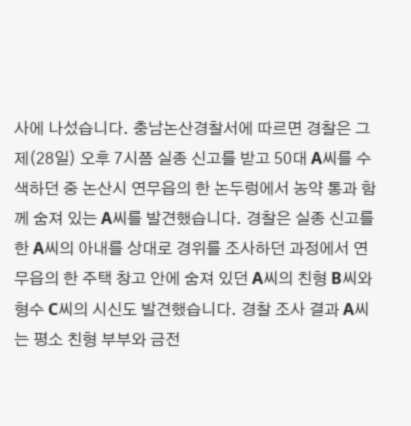사에 나섰습니다. 충남논산경찰서에 따르면 경찰은 그제(28일) 오후 7시쯤 실종 신고를 받고 50대 A씨를 수색하던 중 논산시 연무읍의 한 논두렁에서 농약 통과 함께 숨져 있는 A씨를 발견했습니다. 경찰은 실종 신고를 한 A씨의 아내를 상대로 경위를 조사하던 과정에서 연무읍의 한 주택 창고 안에 숨져 있던 A씨의 친형 B씨와 형수 C씨의 시신도 발견했습니다. 경찰 조사 결과 A씨는 평소 친형 부부와 금전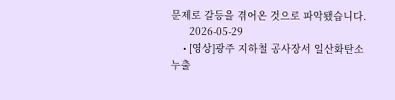문제로 갈등을 겪어온 것으로 파악됐습니다.
      2026-05-29
    • [영상]광주 지하철 공사장서 일산화탄소 누출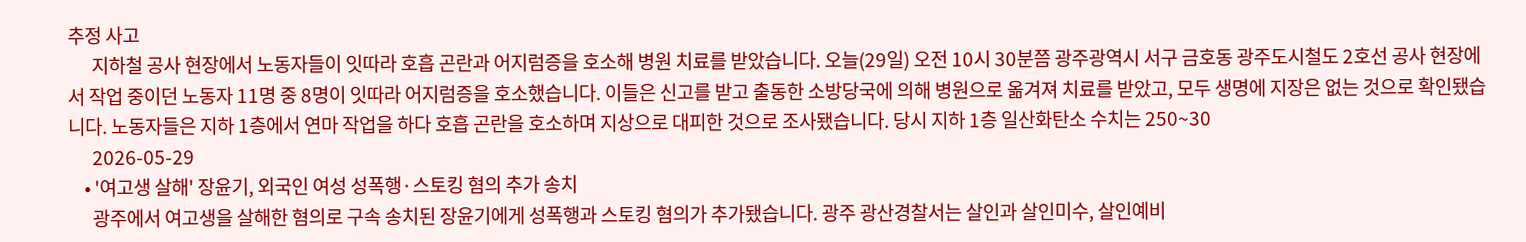추정 사고
      지하철 공사 현장에서 노동자들이 잇따라 호흡 곤란과 어지럼증을 호소해 병원 치료를 받았습니다. 오늘(29일) 오전 10시 30분쯤 광주광역시 서구 금호동 광주도시철도 2호선 공사 현장에서 작업 중이던 노동자 11명 중 8명이 잇따라 어지럼증을 호소했습니다. 이들은 신고를 받고 출동한 소방당국에 의해 병원으로 옮겨져 치료를 받았고, 모두 생명에 지장은 없는 것으로 확인됐습니다. 노동자들은 지하 1층에서 연마 작업을 하다 호흡 곤란을 호소하며 지상으로 대피한 것으로 조사됐습니다. 당시 지하 1층 일산화탄소 수치는 250~30
      2026-05-29
    • '여고생 살해' 장윤기, 외국인 여성 성폭행·스토킹 혐의 추가 송치
      광주에서 여고생을 살해한 혐의로 구속 송치된 장윤기에게 성폭행과 스토킹 혐의가 추가됐습니다. 광주 광산경찰서는 살인과 살인미수, 살인예비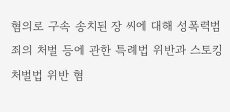혐의로 구속 송치된 장 씨에 대해 성폭력범죄의 처벌 등에 관한 특례법 위반과 스토킹처벌법 위반 혐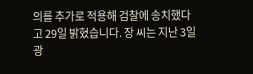의를 추가로 적용해 검찰에 송치했다고 29일 밝혔습니다. 장 씨는 지난 3일 광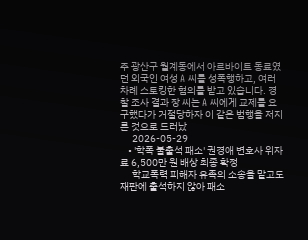주 광산구 월계동에서 아르바이트 동료였던 외국인 여성 A 씨를 성폭행하고, 여러 차례 스토킹한 혐의를 받고 있습니다. 경찰 조사 결과 장 씨는 A 씨에게 교제를 요구했다가 거절당하자 이 같은 범행을 저지른 것으로 드러났
      2026-05-29
    • '학폭 불출석 패소' 권경애 변호사 위자료 6,500만 원 배상 최종 확정
      학교폭력 피해자 유족의 소송을 맡고도 재판에 출석하지 않아 패소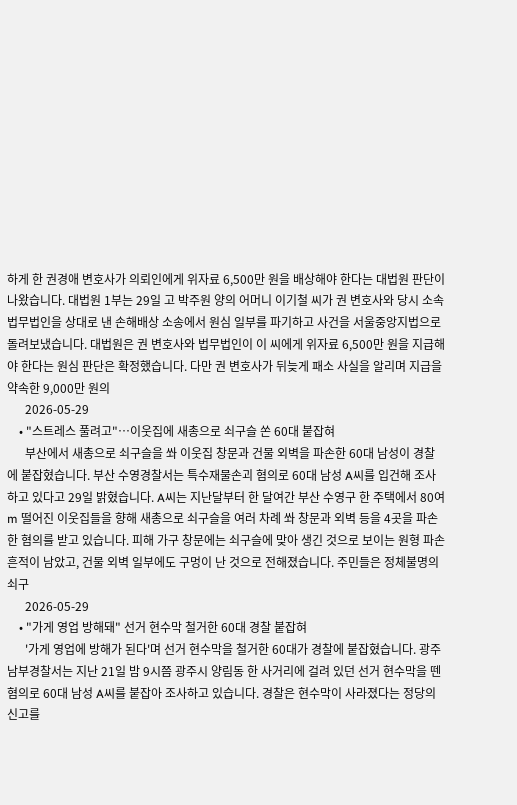하게 한 권경애 변호사가 의뢰인에게 위자료 6,500만 원을 배상해야 한다는 대법원 판단이 나왔습니다. 대법원 1부는 29일 고 박주원 양의 어머니 이기철 씨가 권 변호사와 당시 소속 법무법인을 상대로 낸 손해배상 소송에서 원심 일부를 파기하고 사건을 서울중앙지법으로 돌려보냈습니다. 대법원은 권 변호사와 법무법인이 이 씨에게 위자료 6,500만 원을 지급해야 한다는 원심 판단은 확정했습니다. 다만 권 변호사가 뒤늦게 패소 사실을 알리며 지급을 약속한 9,000만 원의
      2026-05-29
    • "스트레스 풀려고"…이웃집에 새총으로 쇠구슬 쏜 60대 붙잡혀
      부산에서 새총으로 쇠구슬을 쏴 이웃집 창문과 건물 외벽을 파손한 60대 남성이 경찰에 붙잡혔습니다. 부산 수영경찰서는 특수재물손괴 혐의로 60대 남성 A씨를 입건해 조사하고 있다고 29일 밝혔습니다. A씨는 지난달부터 한 달여간 부산 수영구 한 주택에서 80여m 떨어진 이웃집들을 향해 새총으로 쇠구슬을 여러 차례 쏴 창문과 외벽 등을 4곳을 파손한 혐의를 받고 있습니다. 피해 가구 창문에는 쇠구슬에 맞아 생긴 것으로 보이는 원형 파손 흔적이 남았고, 건물 외벽 일부에도 구멍이 난 것으로 전해졌습니다. 주민들은 정체불명의 쇠구
      2026-05-29
    • "가게 영업 방해돼" 선거 현수막 철거한 60대 경찰 붙잡혀
      '가게 영업에 방해가 된다'며 선거 현수막을 철거한 60대가 경찰에 붙잡혔습니다. 광주 남부경찰서는 지난 21일 밤 9시쯤 광주시 양림동 한 사거리에 걸려 있던 선거 현수막을 뗀 혐의로 60대 남성 A씨를 붙잡아 조사하고 있습니다. 경찰은 현수막이 사라졌다는 정당의 신고를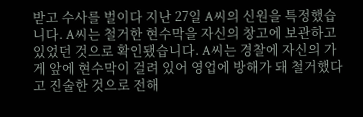받고 수사를 벌이다 지난 27일 A씨의 신원을 특정했습니다. A씨는 철거한 현수막을 자신의 창고에 보관하고 있었던 것으로 확인됐습니다. A씨는 경찰에 자신의 가게 앞에 현수막이 걸려 있어 영업에 방해가 돼 철거했다고 진술한 것으로 전해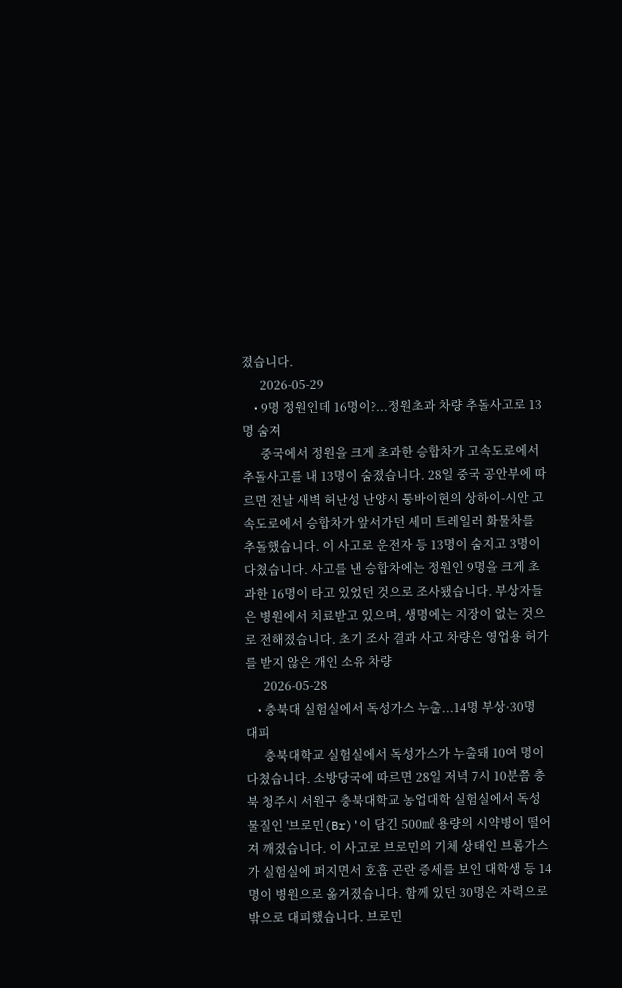졌습니다.
      2026-05-29
    • 9명 정원인데 16명이?...정원초과 차량 추돌사고로 13명 숨져
      중국에서 정원을 크게 초과한 승합차가 고속도로에서 추돌사고를 내 13명이 숨졌습니다. 28일 중국 공안부에 따르면 전날 새벽 허난성 난양시 퉁바이현의 상하이-시안 고속도로에서 승합차가 앞서가던 세미 트레일러 화물차를 추돌했습니다. 이 사고로 운전자 등 13명이 숨지고 3명이 다쳤습니다. 사고를 낸 승합차에는 정원인 9명을 크게 초과한 16명이 타고 있었던 것으로 조사됐습니다. 부상자들은 병원에서 치료받고 있으며, 생명에는 지장이 없는 것으로 전해졌습니다. 초기 조사 결과 사고 차량은 영업용 허가를 받지 않은 개인 소유 차량
      2026-05-28
    • 충북대 실험실에서 독성가스 누출...14명 부상·30명 대피
      충북대학교 실험실에서 독성가스가 누출돼 10여 명이 다쳤습니다. 소방당국에 따르면 28일 저녁 7시 10분쯤 충북 청주시 서원구 충북대학교 농업대학 실험실에서 독성 물질인 '브로민(Br)'이 담긴 500㎖ 용량의 시약병이 떨어져 깨졌습니다. 이 사고로 브로민의 기체 상태인 브롬가스가 실험실에 퍼지면서 호흡 곤란 증세를 보인 대학생 등 14명이 병원으로 옮겨졌습니다. 함께 있던 30명은 자력으로 밖으로 대피했습니다. 브로민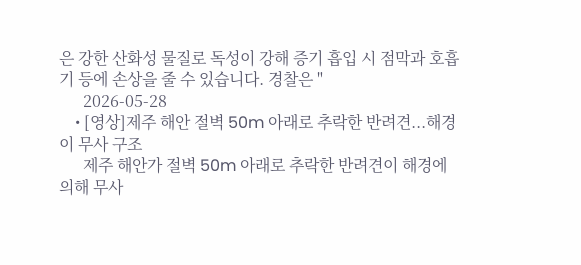은 강한 산화성 물질로 독성이 강해 증기 흡입 시 점막과 호흡기 등에 손상을 줄 수 있습니다. 경찰은 "
      2026-05-28
    • [영상]제주 해안 절벽 50m 아래로 추락한 반려견...해경이 무사 구조
      제주 해안가 절벽 50m 아래로 추락한 반려견이 해경에 의해 무사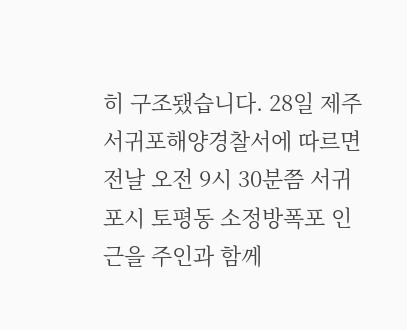히 구조됐습니다. 28일 제주 서귀포해양경찰서에 따르면 전날 오전 9시 30분쯤 서귀포시 토평동 소정방폭포 인근을 주인과 함께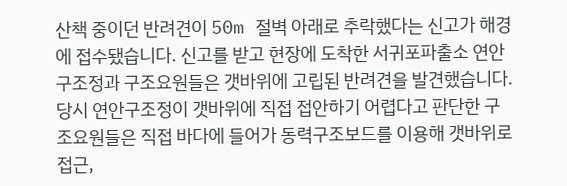산책 중이던 반려견이 50m 절벽 아래로 추락했다는 신고가 해경에 접수됐습니다. 신고를 받고 현장에 도착한 서귀포파출소 연안구조정과 구조요원들은 갯바위에 고립된 반려견을 발견했습니다. 당시 연안구조정이 갯바위에 직접 접안하기 어렵다고 판단한 구조요원들은 직접 바다에 들어가 동력구조보드를 이용해 갯바위로 접근,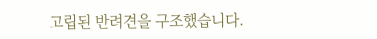고립된 반려견을 구조했습니다.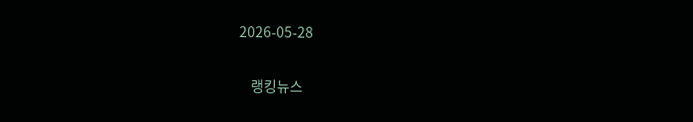2026-05-28

    랭킹뉴스